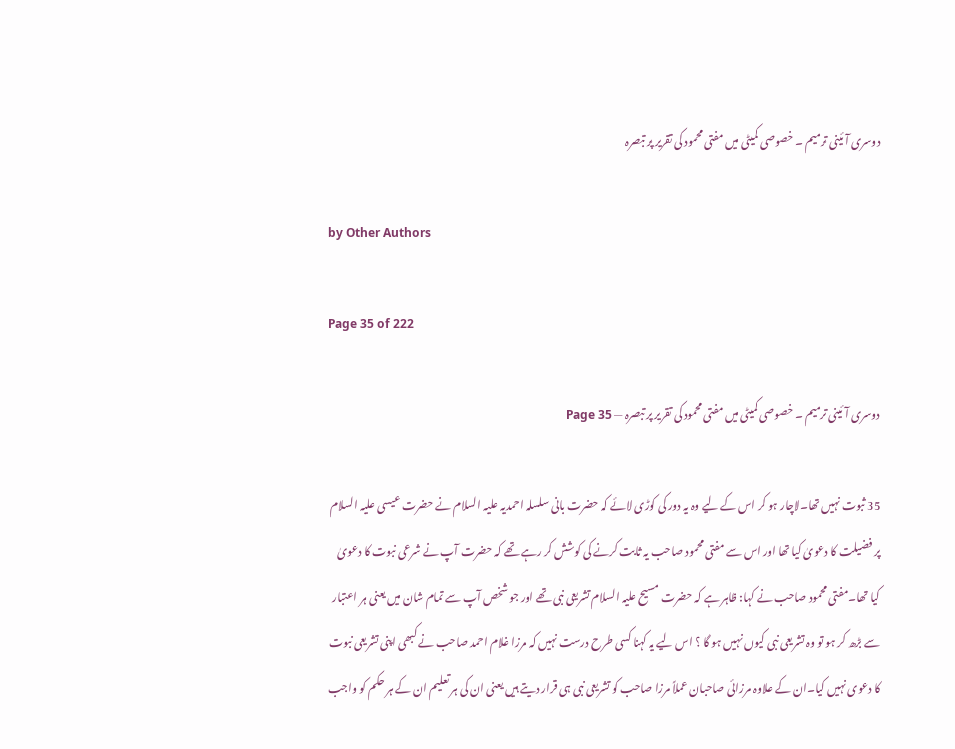دوسری آئینی ترمیم ۔ خصوصی کمیٹی میں مفتی محمود کی تقریر پر تبصرہ

by Other Authors

Page 35 of 222

دوسری آئینی ترمیم ۔ خصوصی کمیٹی میں مفتی محمود کی تقریر پر تبصرہ — Page 35

35 ثبوت نہیں تھا۔لاچار ہو کر اس کے لیے وہ یہ دور کی کوڑی لائے کہ حضرت بانی سلسلہ احمدیہ علیہ السلام نے حضرت عیسی علیہ السلام پر فضیلت کا دعویٰ کیا تھا اور اس سے مفتی محمود صاحب یہ ثابت کرنے کی کوشش کر رہے تھے کہ حضرت آپ نے شرعی نبوت کا دعویٰ کیا تھا۔مفتی محمود صاحب نے کہا: ظاہر ہے کہ حضرت مسیح علیہ السلام تشریعی نبی تھے اور جو شخص آپ سے تمام شان میں یعنی ہر اعتبار سے بڑھ کر ہو تو وہ تشریعی نبی کیوں نہیں ہو گا ؟ اس لیے یہ کہنا کسی طرح درست نہیں کہ مرزا غلام احمد صاحب نے کبھی اپنی تشریعی نبوت کا دعوی نہیں کیا۔ان کے علاوہ مرزائی صاحبان عملاً مرزا صاحب کو تشریعی نبی ہی قرار دیتے ہیں یعنی ان کی ہر تعلیم ان کے ہر حکم کو واجب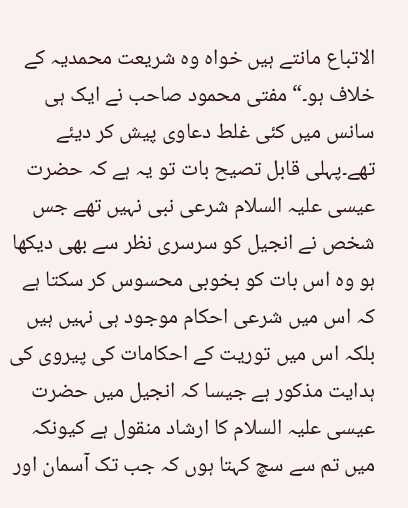الاتباع مانتے ہیں خواہ وہ شریعت محمدیہ کے خلاف ہو۔“ مفتی محمود صاحب نے ایک ہی سانس میں کئی غلط دعاوی پیش کر دیئے تھے۔پہلی قابل تصیح بات تو یہ ہے کہ حضرت عیسی علیہ السلام شرعی نبی نہیں تھے جس شخص نے انجیل کو سرسری نظر سے بھی دیکھا ہو وہ اس بات کو بخوبی محسوس کر سکتا ہے کہ اس میں شرعی احکام موجود ہی نہیں ہیں بلکہ اس میں توریت کے احکامات کی پیروی کی ہدایت مذکور ہے جیسا کہ انجیل میں حضرت عیسی علیہ السلام کا ارشاد منقول ہے کیونکہ میں تم سے سچ کہتا ہوں کہ جب تک آسمان اور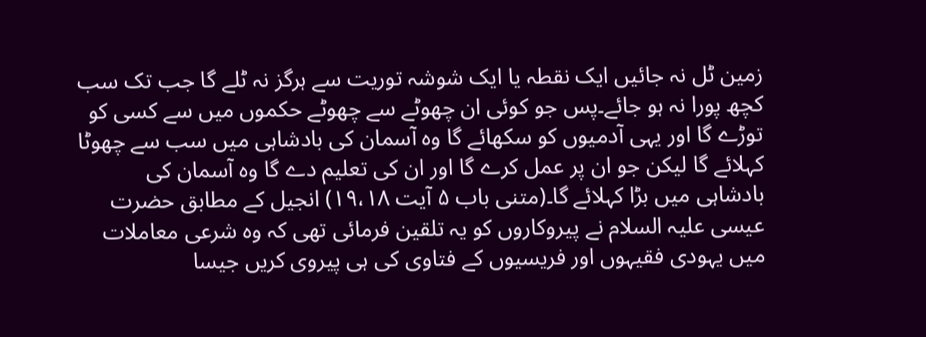زمین ٹل نہ جائیں ایک نقطہ یا ایک شوشہ توریت سے ہرگز نہ ٹلے گا جب تک سب کچھ پورا نہ ہو جائے۔پس جو کوئی ان چھوٹے سے چھوٹے حکموں میں سے کسی کو توڑے گا اور یہی آدمیوں کو سکھائے گا وہ آسمان کی بادشاہی میں سب سے چھوٹا کہلائے گا لیکن جو ان پر عمل کرے گا اور ان کی تعلیم دے گا وہ آسمان کی بادشاہی میں بڑا کہلائے گا۔(متنی باب ۵ آیت ۱۹،۱۸) انجیل کے مطابق حضرت عیسی علیہ السلام نے پیروکاروں کو یہ تلقین فرمائی تھی کہ وہ شرعی معاملات میں یہودی فقیہوں اور فریسیوں کے فتاوی کی ہی پیروی کریں جیسا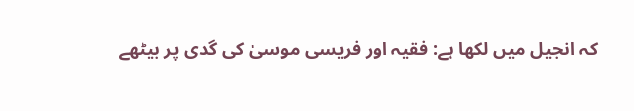کہ انجیل میں لکھا ہے: فقیہ اور فریسی موسیٰ کی گدی پر بیٹھے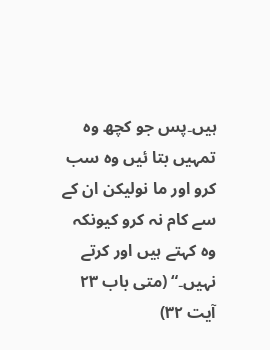ہیں۔پس جو کچھ وہ تمہیں بتا ئیں وہ سب کرو اور ما نولیکن ان کے سے کام نہ کرو کیونکہ وہ کہتے ہیں اور کرتے نہیں۔“ (متی باب ۲۳ آیت ۳۲)